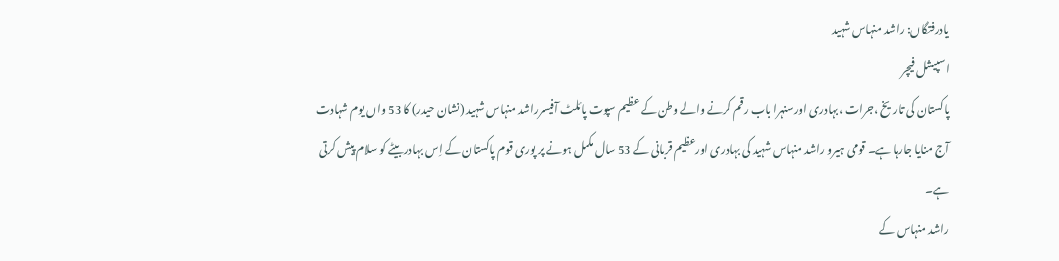یادرفتگاں: راشد منہاس شہید
اسپیشل فیچر
پاکستان کی تاریخ ،جرات ،بہادری اورسنہرا باب رقم کرنے والے وطن کے عظیم سپوت پائلٹ آفیسرراشد منہاس شہید (نشان حیدر) کا 53 واں یوم شہادت آج منایا جارہا ہے۔ قومی ہیرو راشد منہاس شہید کی بہادری اورعظیم قربانی کے 53 سال مکمل ہونے پر پوری قوم پاکستان کے اِس بہادربیٹے کو سلام پیش کرتی ہے۔
راشد منہاس کے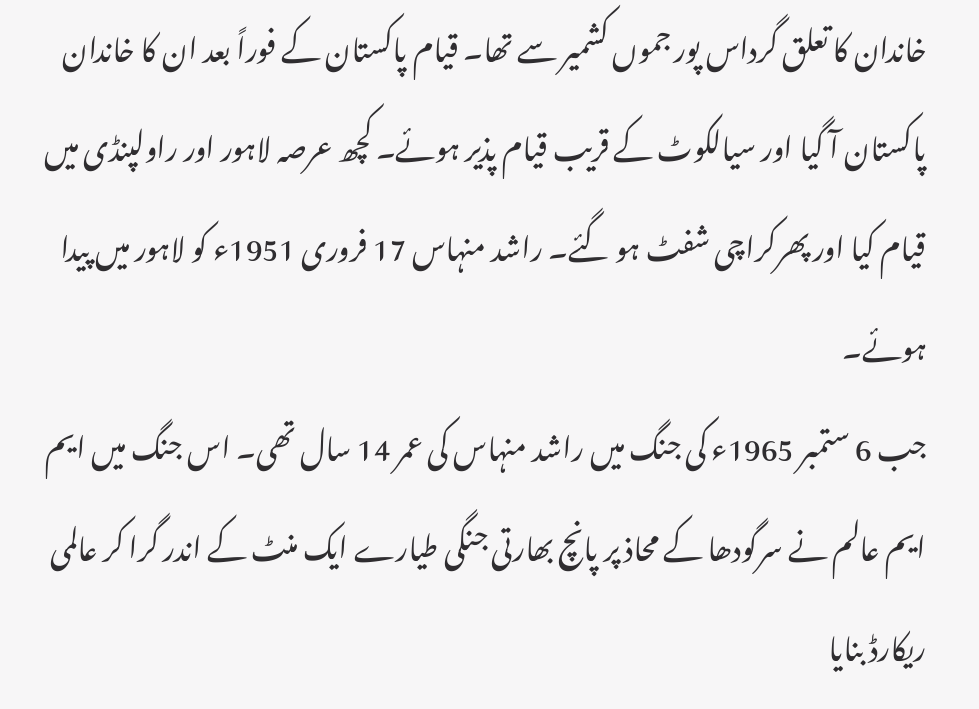خاندان کا تعلق گرداس پور جموں کشمیر سے تھا۔ قیام پاکستان کے فوراً بعد ان کا خاندان پاکستان آ گیا اور سیالکوٹ کے قریب قیام پذیر ہوئے۔ کچھ عرصہ لاہور اور راولپنڈی میں قیام کیا اور پھرکراچی شفٹ ہو گئے۔ راشد منہاس 17 فروری 1951ء کو لاہور میں پیدا ہوئے۔
جب 6 ستمبر 1965ء کی جنگ میں راشد منہاس کی عمر 14 سال تھی۔ اس جنگ میں ایم ایم عالم نے سرگودھا کے محاذ پر پانچ بھارتی جنگی طیارے ایک منٹ کے اندر گرا کر عالمی ریکارڈ بنایا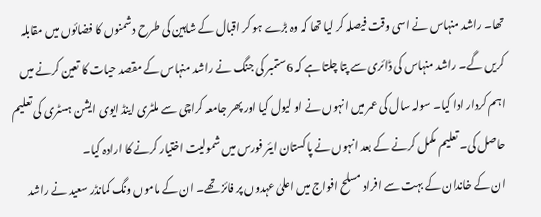تھا۔ راشد منہاس نے اسی وقت فیصلہ کر لیا تھا کہ وہ بڑے ہو کر اقبال کے شاہین کی طرح دشمنوں کا فضائوں میں مقابلہ کریں گے۔ راشد منہاس کی ڈائری سے پتا چلتا ہے کہ 6ستمبر کی جنگ نے راشد منہاس کے مقصد حیات کا تعین کرنے میں اہم کردار ادا کیا۔ سولہ سال کی عمر میں انہوں نے او لیول کیا اور پھر جامعہ کراچی سے ملٹری اینڈ ایوی ایشن ہسٹری کی تعلیم حاصل کی۔ تعلیم مکمل کرنے کے بعد انہوں نے پاکستان ایئر فورس میں شمولیت اختیار کرنے کا ارادہ کیا۔
ان کے خاندان کے بہت سے افراد مسلح افواج میں اعلیٰ عہدوں پر فائز تھے۔ ان کے ماموں ونگ کمانڈر سعید نے راشد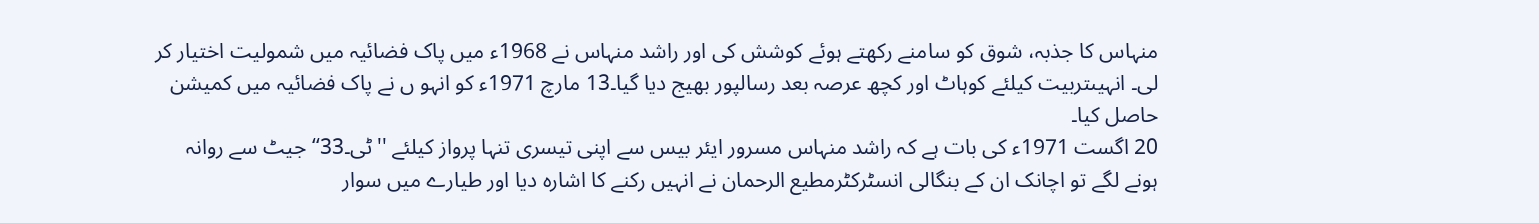منہاس کا جذبہ، شوق کو سامنے رکھتے ہوئے کوشش کی اور راشد منہاس نے 1968ء میں پاک فضائیہ میں شمولیت اختیار کر لی۔ انہیںتربیت کیلئے کوہاٹ اور کچھ عرصہ بعد رسالپور بھیج دیا گیا۔13 مارچ 1971ء کو انہو ں نے پاک فضائیہ میں کمیشن حاصل کیا۔
20 اگست 1971ء کی بات ہے کہ راشد منہاس مسرور ایئر بیس سے اپنی تیسری تنہا پرواز کیلئے ''ٹی۔33‘‘جیٹ سے روانہ ہونے لگے تو اچانک ان کے بنگالی انسٹرکٹرمطیع الرحمان نے انہیں رکنے کا اشارہ دیا اور طیارے میں سوار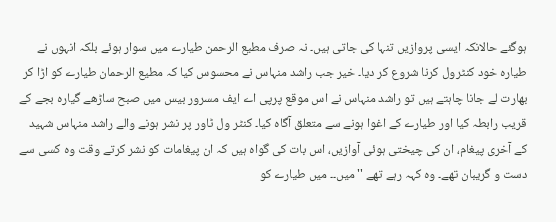ہوگئے حالانکہ ایسی پروازیں تنہا کی جاتی ہیں۔ نہ صرف مطیع الرحمن طیارے میں سوار ہوئے بلکہ انہوں نے طیارہ خود کنٹرول کرنا شروع کر دیا۔ خیر جب راشد منہاس نے محسوس کیا کہ مطیع الرحمان طیارے کو اڑا کر بھارت لے جانا چاہتے ہیں تو راشد منہاس نے اس موقع پرپی اے ایف مسرور بیس میں صبح ساڑھے گیارہ بجے کے قریب رابطہ کیا اور طیارے کے اغوا ہونے سے متعلق آگاہ کیا۔ کنٹر ول ٹاور پر نشر ہونے والے راشد منہاس شہید کے آخری پیغام، ان کی چیختی ہوئی آوازیں، اس بات کی گواہ ہیں کہ ان پیغامات کو نشر کرتے وقت وہ کسی سے دست و گریبان تھے۔ وہ کہہ رہے تھے '' میں۔۔ میں طیارے کو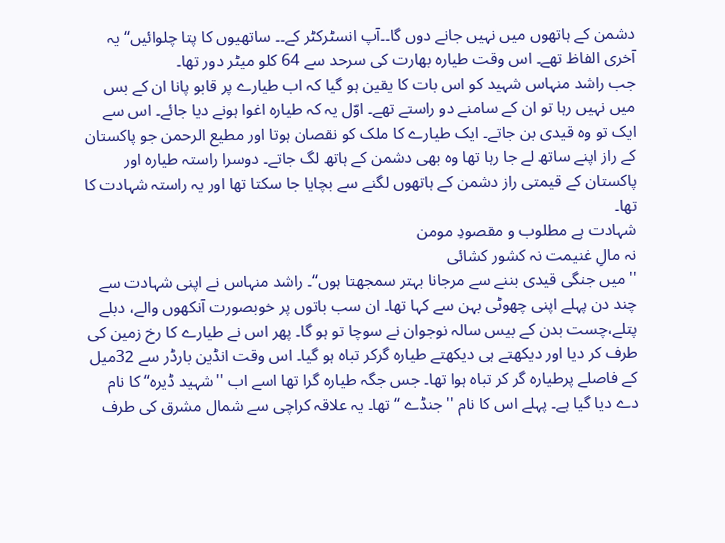دشمن کے ہاتھوں میں نہیں جانے دوں گا۔۔آپ انسٹرکٹر کے۔۔ ساتھیوں کا پتا چلوائیں‘‘ یہ آخری الفاظ تھے۔ اس وقت طیارہ بھارت کی سرحد سے 64 کلو میٹر دور تھا۔
جب راشد منہاس شہید کو اس بات کا یقین ہو گیا کہ اب طیارے پر قابو پانا ان کے بس میں نہیں رہا تو ان کے سامنے دو راستے تھے۔ اوّل یہ کہ طیارہ اغوا ہونے دیا جائے۔ اس سے ایک تو وہ قیدی بن جاتے۔ ایک طیارے کا ملک کو نقصان ہوتا اور مطیع الرحمن جو پاکستان کے راز اپنے ساتھ لے جا رہا تھا وہ بھی دشمن کے ہاتھ لگ جاتے۔ دوسرا راستہ طیارہ اور پاکستان کے قیمتی راز دشمن کے ہاتھوں لگنے سے بچایا جا سکتا تھا اور یہ راستہ شہادت کا تھا۔
شہادت ہے مطلوب و مقصودِ مومن
نہ مالِ غنیمت نہ کشور کشائی
''میں جنگی قیدی بننے سے مرجانا بہتر سمجھتا ہوں‘‘۔ راشد منہاس نے اپنی شہادت سے چند دن پہلے اپنی چھوٹی بہن سے کہا تھا۔ ان سب باتوں پر خوبصورت آنکھوں والے، دبلے پتلے،چست بدن کے بیس سالہ نوجوان نے سوچا تو ہو گا۔ پھر اس نے طیارے کا رخ زمین کی طرف کر دیا اور دیکھتے ہی دیکھتے طیارہ گرکر تباہ ہو گیا۔ اس وقت انڈین بارڈر سے 32میل کے فاصلے پرطیارہ گر کر تباہ ہوا تھا۔ جس جگہ طیارہ گرا تھا اسے اب ''شہید ڈیرہ‘‘ کا نام دے دیا گیا ہے۔ پہلے اس کا نام ''جنڈے ‘‘ تھا۔ یہ علاقہ کراچی سے شمال مشرق کی طرف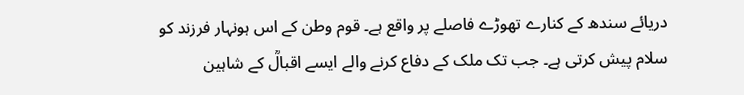دریائے سندھ کے کنارے تھوڑے فاصلے پر واقع ہے۔ قوم وطن کے اس ہونہار فرزند کو سلام پیش کرتی ہے۔ جب تک ملک کے دفاع کرنے والے ایسے اقبالؒ کے شاہین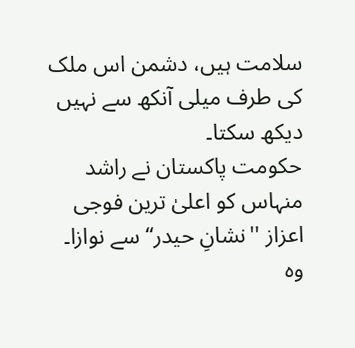سلامت ہیں، دشمن اس ملک کی طرف میلی آنکھ سے نہیں دیکھ سکتا۔
حکومت پاکستان نے راشد منہاس کو اعلیٰ ترین فوجی اعزاز ''نشانِ حیدر‘‘ سے نوازا۔ وہ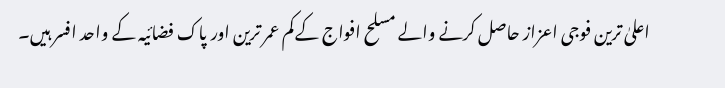اعلیٰ ترین فوجی اعزاز حاصل کرنے والے مسلح افواج کے کم عمر ترین اور پاک فضائیہ کے واحد افسر ہیں۔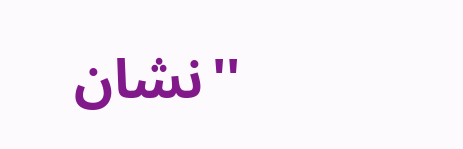''نشان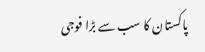پاکستان کا سب سے بڑا فوجی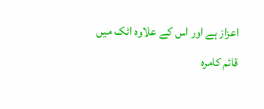اعزاز ہے اور اس کے علاوہ اٹک میں قائم کامرہ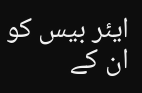ایئر بیس کو ان کے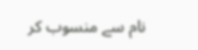نام سے منسوب کر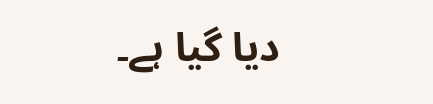دیا گیا ہے۔